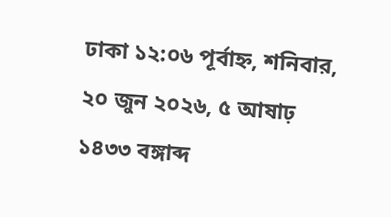ঢাকা ১২:০৬ পূর্বাহ্ন, শনিবার, ২০ জুন ২০২৬, ৫ আষাঢ় ১৪৩৩ বঙ্গাব্দ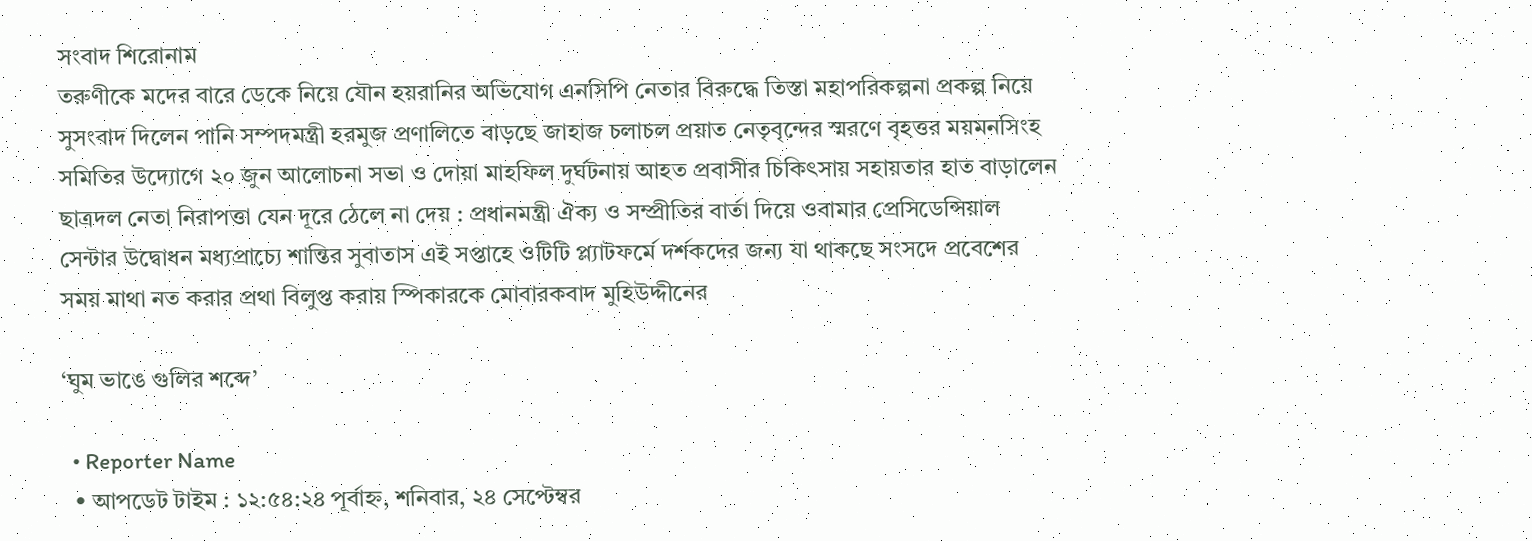সংবাদ শিরোনাম
তরুণীকে মদের বারে ডেকে নিয়ে যৌন হয়রানির অভিযোগ এনসিপি নেতার বিরুদ্ধে তিস্তা মহাপরিকল্পনা প্রকল্প নিয়ে সুসংবাদ দিলেন পানি সম্পদমন্ত্রী হরমুজ প্রণালিতে বাড়ছে জাহাজ চলাচল প্রয়াত নেতৃবৃন্দের স্মরণে বৃহত্তর ময়মনসিংহ সমিতির উদ্যোগে ২০ জুন আলোচনা সভা ও দোয়া মাহফিল দুর্ঘটনায় আহত প্রবাসীর চিকিৎসায় সহায়তার হাত বাড়ালেন ছাত্রদল নেতা নিরাপত্তা যেন দূরে ঠেলে না দেয় : প্রধানমন্ত্রী ঐক্য ও সম্প্রীতির বার্তা দিয়ে ওবামার প্রেসিডেন্সিয়াল সেন্টার উদ্বোধন মধ্যপ্রাচ্যে শান্তির সুবাতাস এই সপ্তাহে ওটিটি প্ল্যাটফর্মে দর্শকদের জন্য যা থাকছে সংসদে প্রবেশের সময় মাথা নত করার প্রথা বিলুপ্ত করায় স্পিকারকে মোবারকবাদ মুহিউদ্দীনের

‘ঘুম ভাঙে গুলির শব্দে’

  • Reporter Name
  • আপডেট টাইম : ১২:৫৪:২৪ পূর্বাহ্ন, শনিবার, ২৪ সেপ্টেম্বর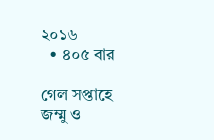২০১৬
  • ৪০৫ বার

গেল সপ্তাহে জম্মু ও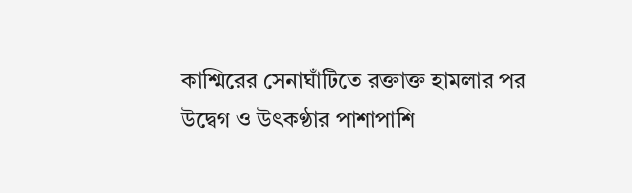কাশ্মিরের সেনাঘাঁটিতে রক্তাক্ত হামলার পর উদ্বেগ ও উৎকণ্ঠার পাশাপাশি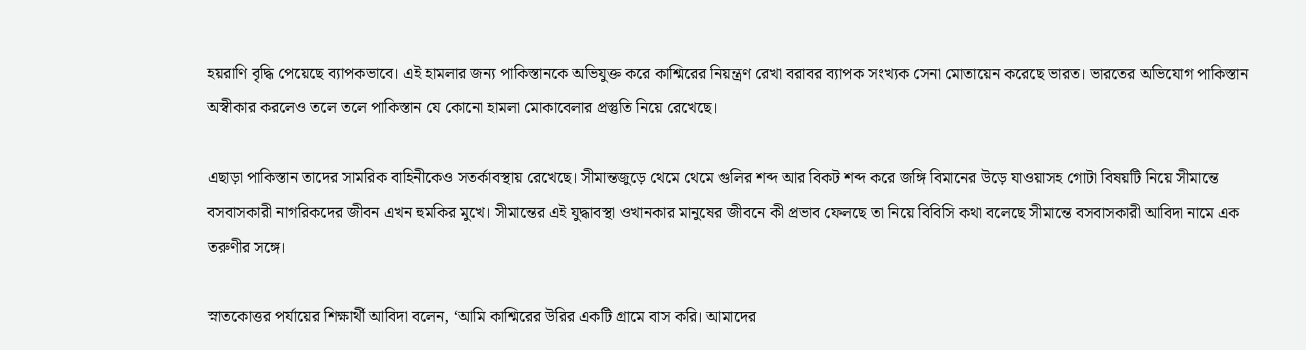হয়রাণি বৃদ্ধি পেয়েছে ব্যাপকভাবে। এই হামলার জন্য পাকিস্তানকে অভিযুক্ত করে কাশ্মিরের নিয়ন্ত্রণ রেখা বরাবর ব্যাপক সংখ্যক সেনা মোতায়েন করেছে ভারত। ভারতের অভিযোগ পাকিস্তান অস্বীকার করলেও তলে তলে পাকিস্তান যে কোনো হামলা মোকাবেলার প্রস্তুতি নিয়ে রেখেছে।

এছাড়া পাকিস্তান তাদের সামরিক বাহিনীকেও সতর্কাবস্থায় রেখেছে। সীমান্তজুড়ে থেমে থেমে গুলির শব্দ আর বিকট শব্দ করে জঙ্গি বিমানের উড়ে যাওয়াসহ গোটা বিষয়টি নিয়ে সীমান্তে বসবাসকারী নাগরিকদের জীবন এখন হুমকির মুখে। সীমান্তের এই যুদ্ধাবস্থা ওখানকার মানুষের জীবনে কী প্রভাব ফেলছে তা নিয়ে বিবিসি কথা বলেছে সীমান্তে বসবাসকারী আবিদা নামে এক তরুণীর সঙ্গে।

স্নাতকোত্তর পর্যায়ের শিক্ষার্থী আবিদা বলেন, ‘আমি কাশ্মিরের উরির একটি গ্রামে বাস করি। আমাদের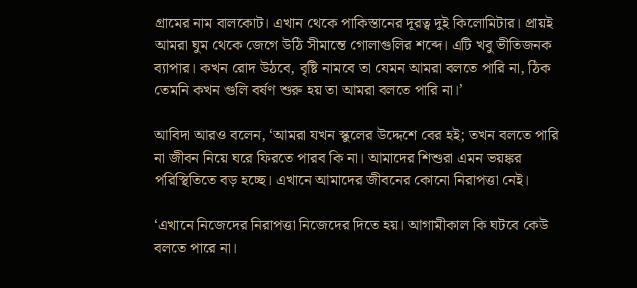গ্রামের নাম বালকোট। এখান থেকে পাকিস্তানের দূরত্ব দুই কিলোমিটার। প্রায়ই আমরা ঘুম থেকে জেগে উঠি সীমান্তে গোলাগুলির শব্দে। এটি খবু ভীতিজনক ব্যাপার। কখন রোদ উঠবে, বৃষ্টি নামবে তা যেমন আমরা বলতে পারি না, ঠিক তেমনি কখন গুলি বর্ষণ শুরু হয় তা আমরা বলতে পারি না।’

আবিদা আরও বলেন, ‘আমরা যখন স্কুলের উদ্দেশে বের হই; তখন বলতে পারি না জীবন নিয়ে ঘরে ফিরতে পারব কি না। আমাদের শিশুরা এমন ভয়ঙ্কর পরিস্থিতিতে বড় হচ্ছে। এখানে আমাদের জীবনের কোনো নিরাপত্তা নেই।

‘এখানে নিজেদের নিরাপত্তা নিজেদের দিতে হয়। আগামীকাল কি ঘটবে কেউ বলতে পারে না।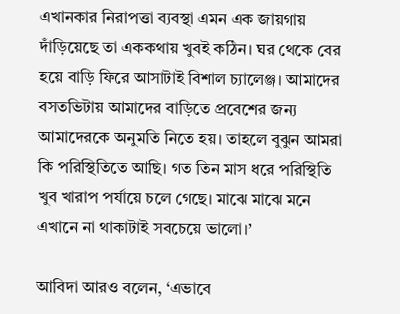এখানকার নিরাপত্তা ব্যবস্থা এমন এক জায়গায় দাঁড়িয়েছে তা এককথায় খুবই কঠিন। ঘর থেকে বের হয়ে বাড়ি ফিরে আসাটাই বিশাল চ্যালেঞ্জ। আমাদের বসতভিটায় আমাদের বাড়িতে প্রবেশের জন্য আমাদেরকে অনুমতি নিতে হয়। তাহলে বুঝুন আমরা কি পরিস্থিতিতে আছি। গত তিন মাস ধরে পরিস্থিতি খুব খারাপ পর্যায়ে চলে গেছে। মাঝে মাঝে মনে এখানে না থাকাটাই সবচেয়ে ভালো।’

আবিদা আরও বলেন, ‘এভাবে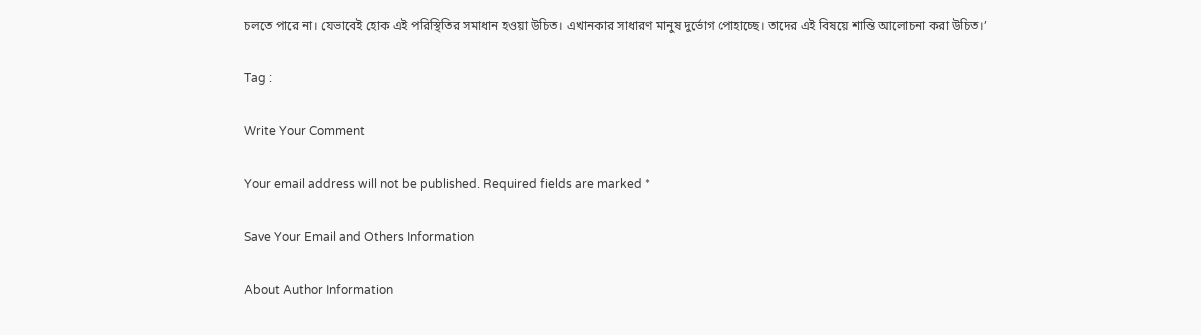চলতে পারে না। যেভাবেই হোক এই পরিস্থিতির সমাধান হওয়া উচিত। এখানকার সাধারণ মানুষ দুর্ভোগ পোহাচ্ছে। তাদের এই বিষয়ে শান্তি আলোচনা করা উচিত।’

Tag :

Write Your Comment

Your email address will not be published. Required fields are marked *

Save Your Email and Others Information

About Author Information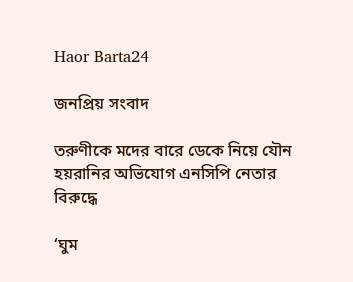Haor Barta24

জনপ্রিয় সংবাদ

তরুণীকে মদের বারে ডেকে নিয়ে যৌন হয়রানির অভিযোগ এনসিপি নেতার বিরুদ্ধে

‘ঘুম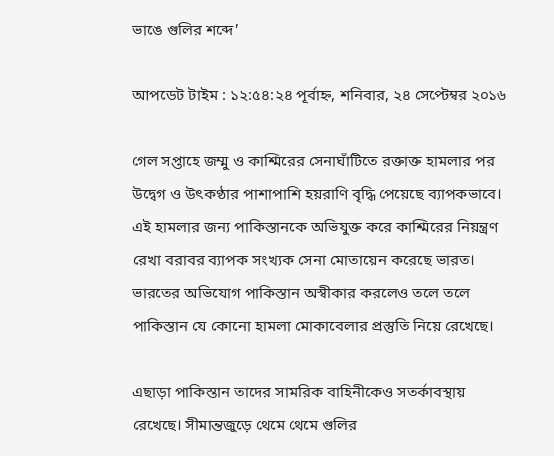ভাঙে গুলির শব্দে’

আপডেট টাইম : ১২:৫৪:২৪ পূর্বাহ্ন, শনিবার, ২৪ সেপ্টেম্বর ২০১৬

গেল সপ্তাহে জম্মু ও কাশ্মিরের সেনাঘাঁটিতে রক্তাক্ত হামলার পর উদ্বেগ ও উৎকণ্ঠার পাশাপাশি হয়রাণি বৃদ্ধি পেয়েছে ব্যাপকভাবে। এই হামলার জন্য পাকিস্তানকে অভিযুক্ত করে কাশ্মিরের নিয়ন্ত্রণ রেখা বরাবর ব্যাপক সংখ্যক সেনা মোতায়েন করেছে ভারত। ভারতের অভিযোগ পাকিস্তান অস্বীকার করলেও তলে তলে পাকিস্তান যে কোনো হামলা মোকাবেলার প্রস্তুতি নিয়ে রেখেছে।

এছাড়া পাকিস্তান তাদের সামরিক বাহিনীকেও সতর্কাবস্থায় রেখেছে। সীমান্তজুড়ে থেমে থেমে গুলির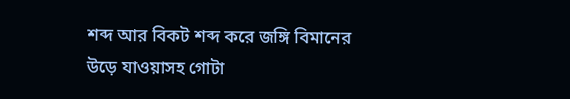শব্দ আর বিকট শব্দ করে জঙ্গি বিমানের উড়ে যাওয়াসহ গোটা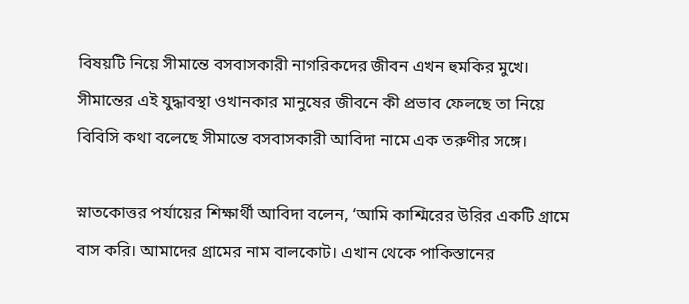বিষয়টি নিয়ে সীমান্তে বসবাসকারী নাগরিকদের জীবন এখন হুমকির মুখে। সীমান্তের এই যুদ্ধাবস্থা ওখানকার মানুষের জীবনে কী প্রভাব ফেলছে তা নিয়ে বিবিসি কথা বলেছে সীমান্তে বসবাসকারী আবিদা নামে এক তরুণীর সঙ্গে।

স্নাতকোত্তর পর্যায়ের শিক্ষার্থী আবিদা বলেন, ‘আমি কাশ্মিরের উরির একটি গ্রামে বাস করি। আমাদের গ্রামের নাম বালকোট। এখান থেকে পাকিস্তানের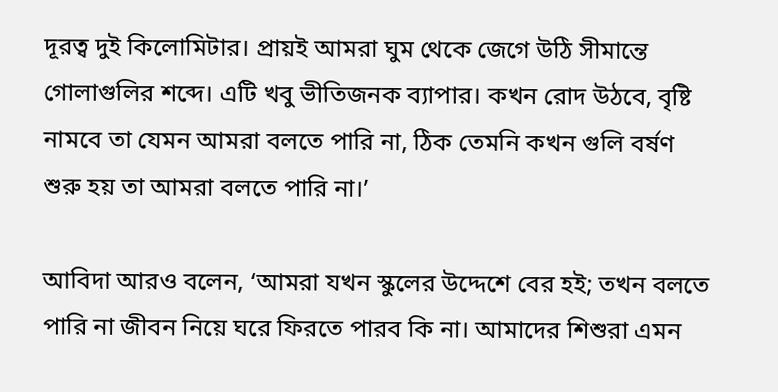দূরত্ব দুই কিলোমিটার। প্রায়ই আমরা ঘুম থেকে জেগে উঠি সীমান্তে গোলাগুলির শব্দে। এটি খবু ভীতিজনক ব্যাপার। কখন রোদ উঠবে, বৃষ্টি নামবে তা যেমন আমরা বলতে পারি না, ঠিক তেমনি কখন গুলি বর্ষণ শুরু হয় তা আমরা বলতে পারি না।’

আবিদা আরও বলেন, ‘আমরা যখন স্কুলের উদ্দেশে বের হই; তখন বলতে পারি না জীবন নিয়ে ঘরে ফিরতে পারব কি না। আমাদের শিশুরা এমন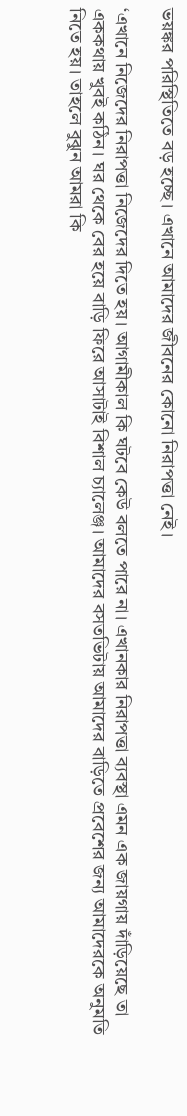ভয়ঙ্কর পরিস্থিতিতে বড় হচ্ছে। এখানে আমাদের জীবনের কোনো নিরাপত্তা নেই।

‘এখানে নিজেদের নিরাপত্তা নিজেদের দিতে হয়। আগামীকাল কি ঘটবে কেউ বলতে পারে না। এখানকার নিরাপত্তা ব্যবস্থা এমন এক জায়গায় দাঁড়িয়েছে তা এককথায় খুবই কঠিন। ঘর থেকে বের হয়ে বাড়ি ফিরে আসাটাই বিশাল চ্যালেঞ্জ। আমাদের বসতভিটায় আমাদের বাড়িতে প্রবেশের জন্য আমাদেরকে অনুমতি নিতে হয়। তাহলে বুঝুন আমরা কি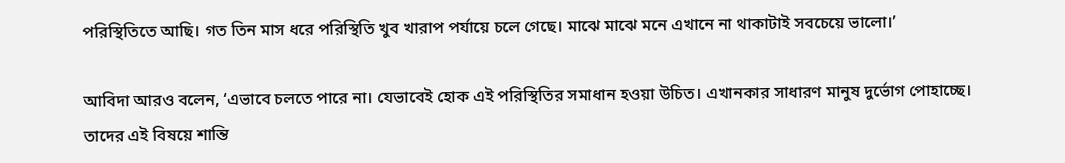পরিস্থিতিতে আছি। গত তিন মাস ধরে পরিস্থিতি খুব খারাপ পর্যায়ে চলে গেছে। মাঝে মাঝে মনে এখানে না থাকাটাই সবচেয়ে ভালো।’

আবিদা আরও বলেন, ‘এভাবে চলতে পারে না। যেভাবেই হোক এই পরিস্থিতির সমাধান হওয়া উচিত। এখানকার সাধারণ মানুষ দুর্ভোগ পোহাচ্ছে। তাদের এই বিষয়ে শান্তি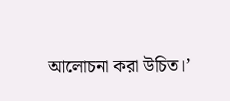আলোচনা করা উচিত।’